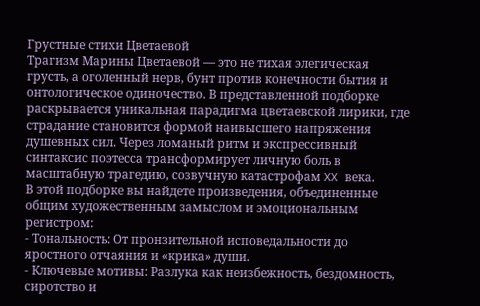Грустные стихи Цветаевой
Трагизм Марины Цветаевой — это не тихая элегическая грусть, а оголенный нерв, бунт против конечности бытия и онтологическое одиночество. В представленной подборке раскрывается уникальная парадигма цветаевской лирики, где страдание становится формой наивысшего напряжения душевных сил. Через ломаный ритм и экспрессивный синтаксис поэтесса трансформирует личную боль в масштабную трагедию, созвучную катастрофам XX века.
В этой подборке вы найдете произведения, объединенные общим художественным замыслом и эмоциональным регистром:
- Тональность: От пронзительной исповедальности до яростного отчаяния и «крика» души.
- Ключевые мотивы: Разлука как неизбежность, бездомность, сиротство и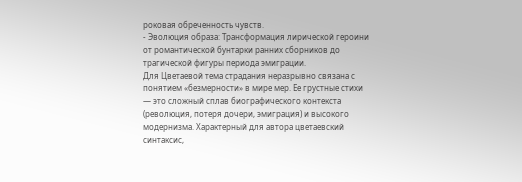роковая обреченность чувств.
- Эволюция образа: Трансформация лирической героини от романтической бунтарки ранних сборников до трагической фигуры периода эмиграции.
Для Цветаевой тема страдания неразрывно связана с понятием «безмерности» в мире мер. Ее грустные стихи — это сложный сплав биографического контекста (революция, потеря дочери, эмиграция) и высокого модернизма. Характерный для автора цветаевский синтаксис,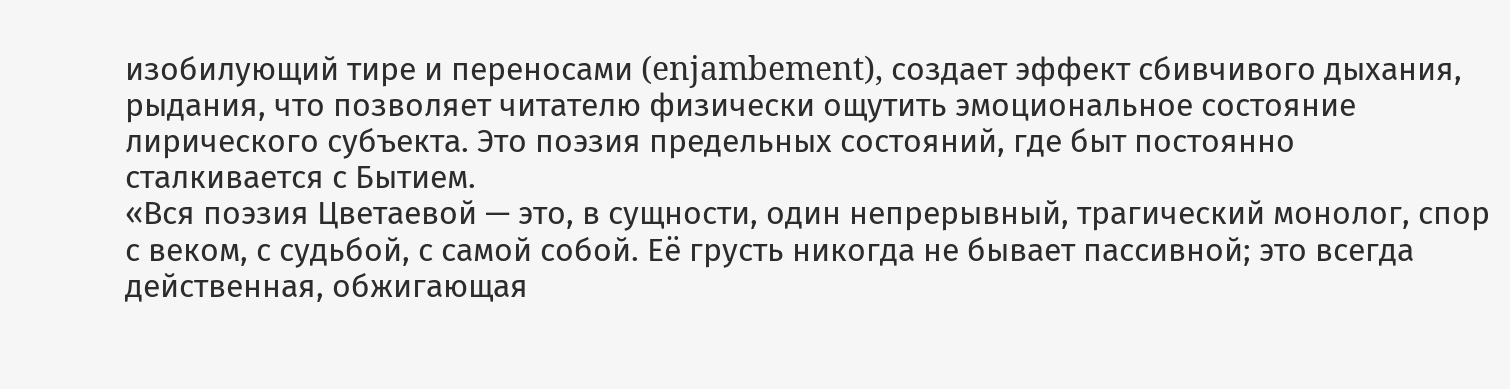изобилующий тире и переносами (enjambement), создает эффект сбивчивого дыхания, рыдания, что позволяет читателю физически ощутить эмоциональное состояние лирического субъекта. Это поэзия предельных состояний, где быт постоянно сталкивается с Бытием.
«Вся поэзия Цветаевой — это, в сущности, один непрерывный, трагический монолог, спор с веком, с судьбой, с самой собой. Её грусть никогда не бывает пассивной; это всегда действенная, обжигающая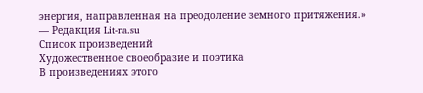энергия, направленная на преодоление земного притяжения.»
— Редакция Lit-ra.su
Список произведений
Художественное своеобразие и поэтика
В произведениях этого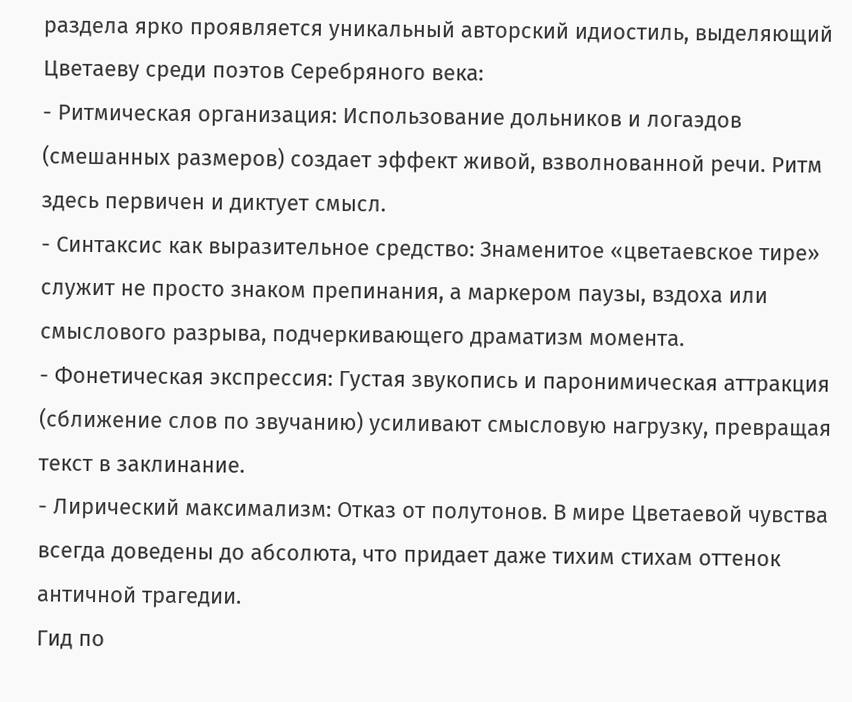раздела ярко проявляется уникальный авторский идиостиль, выделяющий Цветаеву среди поэтов Серебряного века:
- Ритмическая организация: Использование дольников и логаэдов (смешанных размеров) создает эффект живой, взволнованной речи. Ритм здесь первичен и диктует смысл.
- Синтаксис как выразительное средство: Знаменитое «цветаевское тире» служит не просто знаком препинания, а маркером паузы, вздоха или смыслового разрыва, подчеркивающего драматизм момента.
- Фонетическая экспрессия: Густая звукопись и паронимическая аттракция (сближение слов по звучанию) усиливают смысловую нагрузку, превращая текст в заклинание.
- Лирический максимализм: Отказ от полутонов. В мире Цветаевой чувства всегда доведены до абсолюта, что придает даже тихим стихам оттенок античной трагедии.
Гид по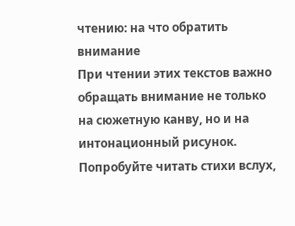чтению: на что обратить внимание
При чтении этих текстов важно обращать внимание не только на сюжетную канву, но и на интонационный рисунок. Попробуйте читать стихи вслух,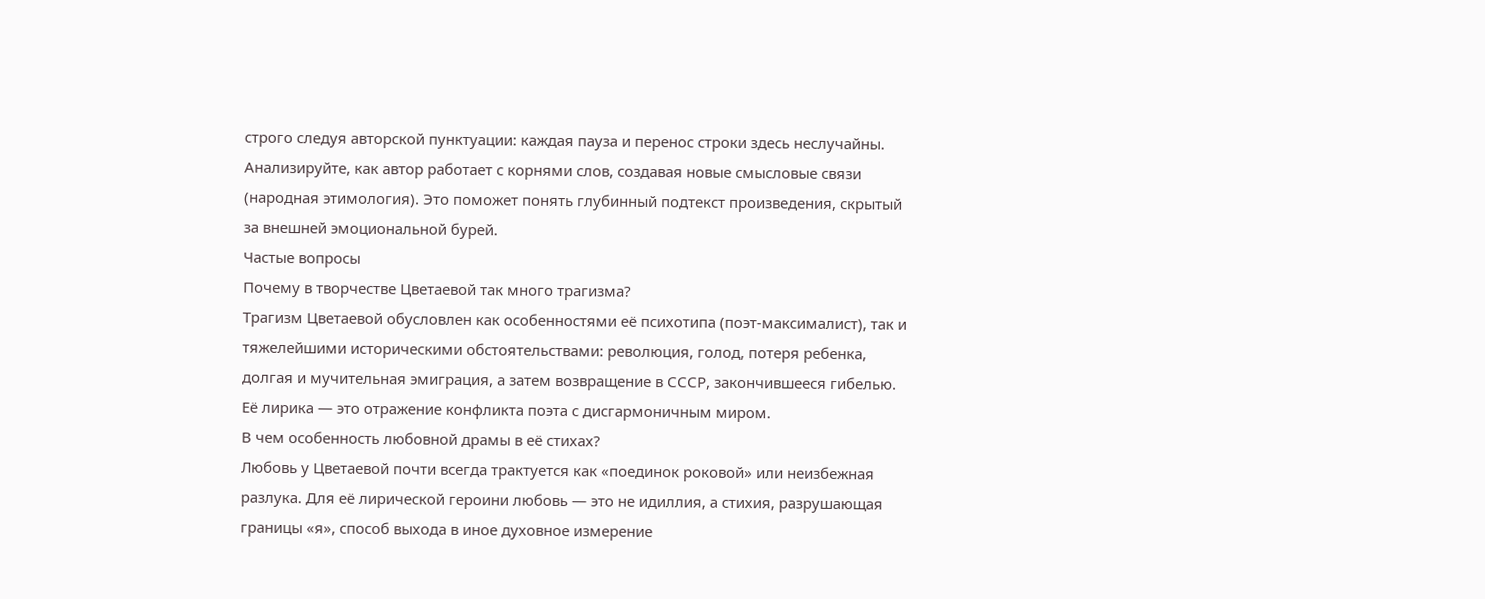строго следуя авторской пунктуации: каждая пауза и перенос строки здесь неслучайны. Анализируйте, как автор работает с корнями слов, создавая новые смысловые связи (народная этимология). Это поможет понять глубинный подтекст произведения, скрытый за внешней эмоциональной бурей.
Частые вопросы
Почему в творчестве Цветаевой так много трагизма?
Трагизм Цветаевой обусловлен как особенностями её психотипа (поэт-максималист), так и тяжелейшими историческими обстоятельствами: революция, голод, потеря ребенка, долгая и мучительная эмиграция, а затем возвращение в СССР, закончившееся гибелью. Её лирика — это отражение конфликта поэта с дисгармоничным миром.
В чем особенность любовной драмы в её стихах?
Любовь у Цветаевой почти всегда трактуется как «поединок роковой» или неизбежная разлука. Для её лирической героини любовь — это не идиллия, а стихия, разрушающая границы «я», способ выхода в иное духовное измерение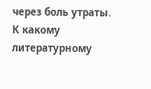через боль утраты.
К какому литературному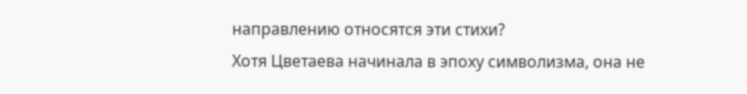направлению относятся эти стихи?
Хотя Цветаева начинала в эпоху символизма, она не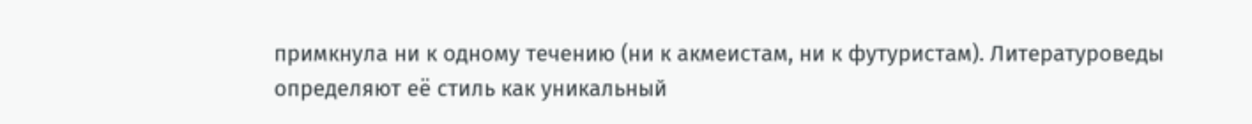примкнула ни к одному течению (ни к акмеистам, ни к футуристам). Литературоведы определяют её стиль как уникальный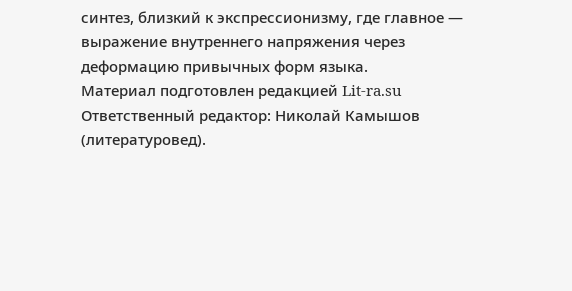синтез, близкий к экспрессионизму, где главное — выражение внутреннего напряжения через деформацию привычных форм языка.
Материал подготовлен редакцией Lit-ra.su
Ответственный редактор: Николай Камышов (литературовед).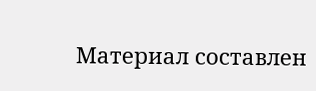Материал составлен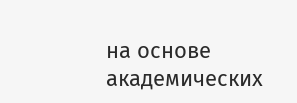на основе академических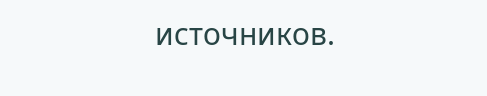источников.